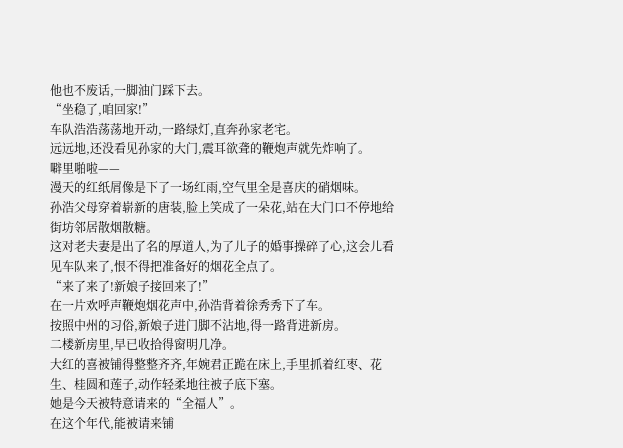他也不废话,一脚油门踩下去。
“坐稳了,咱回家!”
车队浩浩荡荡地开动,一路绿灯,直奔孙家老宅。
远远地,还没看见孙家的大门,震耳欲聋的鞭炮声就先炸响了。
噼里啪啦——
漫天的红纸屑像是下了一场红雨,空气里全是喜庆的硝烟味。
孙浩父母穿着崭新的唐装,脸上笑成了一朵花,站在大门口不停地给街坊邻居散烟散糖。
这对老夫妻是出了名的厚道人,为了儿子的婚事操碎了心,这会儿看见车队来了,恨不得把准备好的烟花全点了。
“来了来了!新娘子接回来了!”
在一片欢呼声鞭炮烟花声中,孙浩背着徐秀秀下了车。
按照中州的习俗,新娘子进门脚不沾地,得一路背进新房。
二楼新房里,早已收拾得窗明几净。
大红的喜被铺得整整齐齐,年婉君正跪在床上,手里抓着红枣、花生、桂圆和莲子,动作轻柔地往被子底下塞。
她是今天被特意请来的“全福人”。
在这个年代,能被请来铺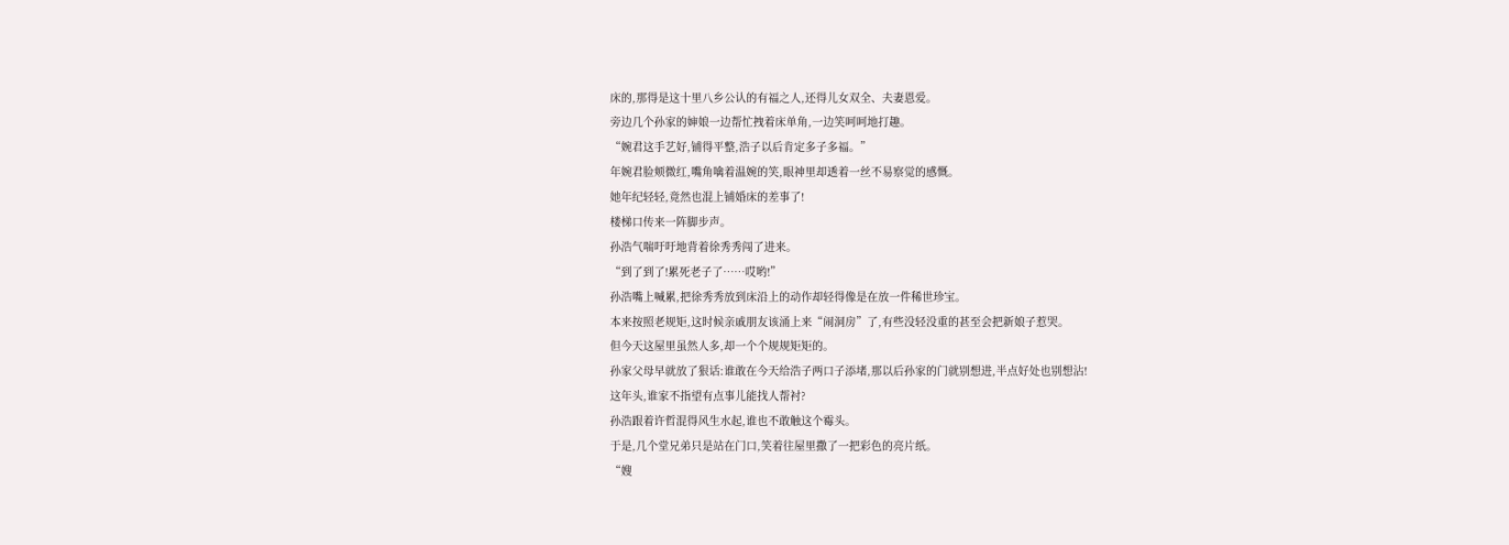床的,那得是这十里八乡公认的有福之人,还得儿女双全、夫妻恩爱。
旁边几个孙家的婶娘一边帮忙拽着床单角,一边笑呵呵地打趣。
“婉君这手艺好,铺得平整,浩子以后肯定多子多福。”
年婉君脸颊微红,嘴角噙着温婉的笑,眼神里却透着一丝不易察觉的感慨。
她年纪轻轻,竟然也混上铺婚床的差事了!
楼梯口传来一阵脚步声。
孙浩气喘吁吁地背着徐秀秀闯了进来。
“到了到了!累死老子了……哎哟!”
孙浩嘴上喊累,把徐秀秀放到床沿上的动作却轻得像是在放一件稀世珍宝。
本来按照老规矩,这时候亲戚朋友该涌上来“闹洞房”了,有些没轻没重的甚至会把新娘子惹哭。
但今天这屋里虽然人多,却一个个规规矩矩的。
孙家父母早就放了狠话:谁敢在今天给浩子两口子添堵,那以后孙家的门就别想进,半点好处也别想沾!
这年头,谁家不指望有点事儿能找人帮衬?
孙浩跟着许哲混得风生水起,谁也不敢触这个霉头。
于是,几个堂兄弟只是站在门口,笑着往屋里撒了一把彩色的亮片纸。
“嫂